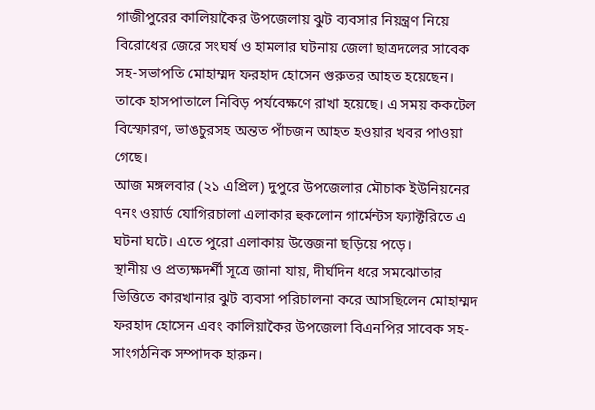গাজীপুরের কালিয়াকৈর উপজেলায় ঝুট ব্যবসার নিয়ন্ত্রণ নিয়ে বিরোধের জেরে সংঘর্ষ ও হামলার ঘটনায় জেলা ছাত্রদলের সাবেক সহ-সভাপতি মোহাম্মদ ফরহাদ হোসেন গুরুতর আহত হয়েছেন। তাকে হাসপাতালে নিবিড় পর্যবেক্ষণে রাখা হয়েছে। এ সময় ককটেল বিস্ফোরণ, ভাঙচুরসহ অন্তত পাঁচজন আহত হওয়ার খবর পাওয়া গেছে।
আজ মঙ্গলবার (২১ এপ্রিল) দুপুরে উপজেলার মৌচাক ইউনিয়নের ৭নং ওয়ার্ড যোগিরচালা এলাকার হুকলোন গার্মেন্টস ফ্যাক্টরিতে এ ঘটনা ঘটে। এতে পুরো এলাকায় উত্তেজনা ছড়িয়ে পড়ে।
স্থানীয় ও প্রত্যক্ষদর্শী সূত্রে জানা যায়, দীর্ঘদিন ধরে সমঝোতার ভিত্তিতে কারখানার ঝুট ব্যবসা পরিচালনা করে আসছিলেন মোহাম্মদ ফরহাদ হোসেন এবং কালিয়াকৈর উপজেলা বিএনপির সাবেক সহ-সাংগঠনিক সম্পাদক হারুন।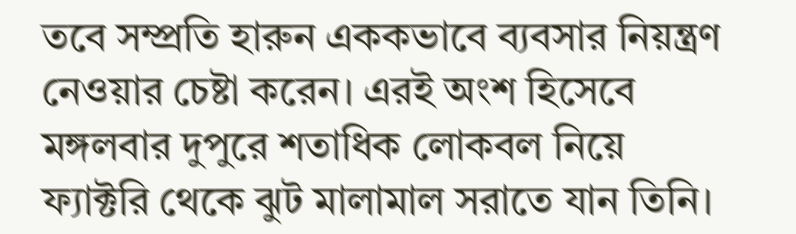তবে সম্প্রতি হারুন এককভাবে ব্যবসার নিয়ন্ত্রণ নেওয়ার চেষ্টা করেন। এরই অংশ হিসেবে মঙ্গলবার দুপুরে শতাধিক লোকবল নিয়ে ফ্যাক্টরি থেকে ঝুট মালামাল সরাতে যান তিনি।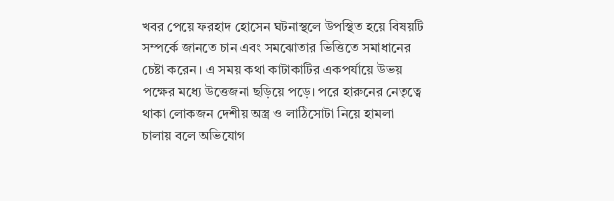খবর পেয়ে ফরহাদ হোসেন ঘটনাস্থলে উপস্থিত হয়ে বিষয়টি সম্পর্কে জানতে চান এবং সমঝোতার ভিত্তিতে সমাধানের চেষ্টা করেন। এ সময় কথা কাটাকাটির একপর্যায়ে উভয় পক্ষের মধ্যে উত্তেজনা ছড়িয়ে পড়ে। পরে হারুনের নেতৃত্বে থাকা লোকজন দেশীয় অস্ত্র ও লাঠিসোটা নিয়ে হামলা চালায় বলে অভিযোগ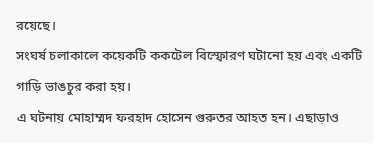রয়েছে।
সংঘর্ষ চলাকালে কয়েকটি ককটেল বিস্ফোরণ ঘটানো হয় এবং একটি গাড়ি ভাঙচুর করা হয়।
এ ঘটনায় মোহাম্মদ ফরহাদ হোসেন গুরুতর আহত হন। এছাড়াও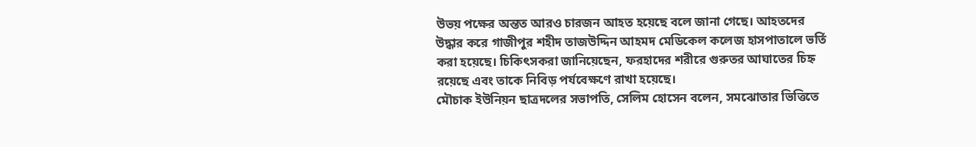উভয় পক্ষের অন্তত আরও চারজন আহত হয়েছে বলে জানা গেছে। আহতদের উদ্ধার করে গাজীপুর শহীদ তাজউদ্দিন আহমদ মেডিকেল কলেজ হাসপাতালে ভর্তি করা হয়েছে। চিকিৎসকরা জানিয়েছেন, ফরহাদের শরীরে গুরুতর আঘাতের চিহ্ন রয়েছে এবং তাকে নিবিড় পর্যবেক্ষণে রাখা হয়েছে।
মৌচাক ইউনিয়ন ছাত্রদলের সভাপতি, সেলিম হোসেন বলেন, সমঝোতার ভিত্তিতে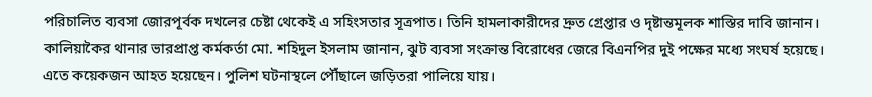পরিচালিত ব্যবসা জোরপূর্বক দখলের চেষ্টা থেকেই এ সহিংসতার সূত্রপাত। তিনি হামলাকারীদের দ্রুত গ্রেপ্তার ও দৃষ্টান্তমূলক শাস্তির দাবি জানান।
কালিয়াকৈর থানার ভারপ্রাপ্ত কর্মকর্তা মো. শহিদুল ইসলাম জানান, ঝুট ব্যবসা সংক্রান্ত বিরোধের জেরে বিএনপির দুই পক্ষের মধ্যে সংঘর্ষ হয়েছে। এতে কয়েকজন আহত হয়েছেন। পুলিশ ঘটনাস্থলে পৌঁছালে জড়িতরা পালিয়ে যায়।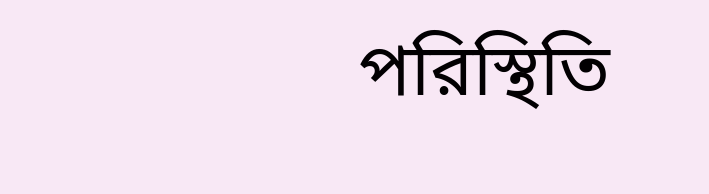পরিস্থিতি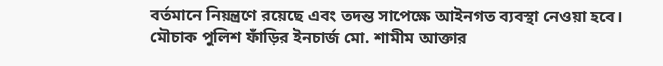বর্তমানে নিয়ন্ত্রণে রয়েছে এবং তদন্ত সাপেক্ষে আইনগত ব্যবস্থা নেওয়া হবে।
মৌচাক পুলিশ ফাঁড়ির ইনচার্জ মো. শামীম আক্তার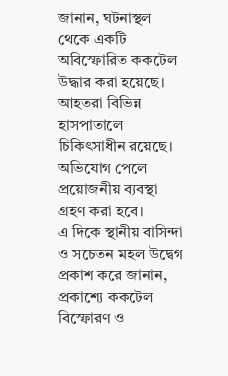জানান, ঘটনাস্থল থেকে একটি অবিস্ফোরিত ককটেল উদ্ধার করা হয়েছে। আহতরা বিভিন্ন হাসপাতালে চিকিৎসাধীন রয়েছে। অভিযোগ পেলে প্রয়োজনীয় ব্যবস্থা গ্রহণ করা হবে।
এ দিকে স্থানীয় বাসিন্দা ও সচেতন মহল উদ্বেগ প্রকাশ করে জানান, প্রকাশ্যে ককটেল বিস্ফোরণ ও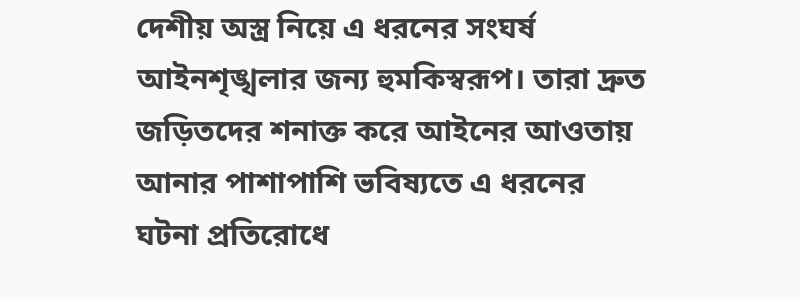দেশীয় অস্ত্র নিয়ে এ ধরনের সংঘর্ষ আইনশৃঙ্খলার জন্য হুমকিস্বরূপ। তারা দ্রুত জড়িতদের শনাক্ত করে আইনের আওতায় আনার পাশাপাশি ভবিষ্যতে এ ধরনের ঘটনা প্রতিরোধে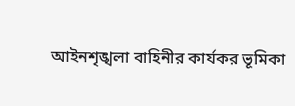আইনশৃঙ্খলা বাহিনীর কার্যকর ভূমিকা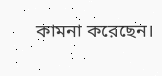কামনা করেছেন।